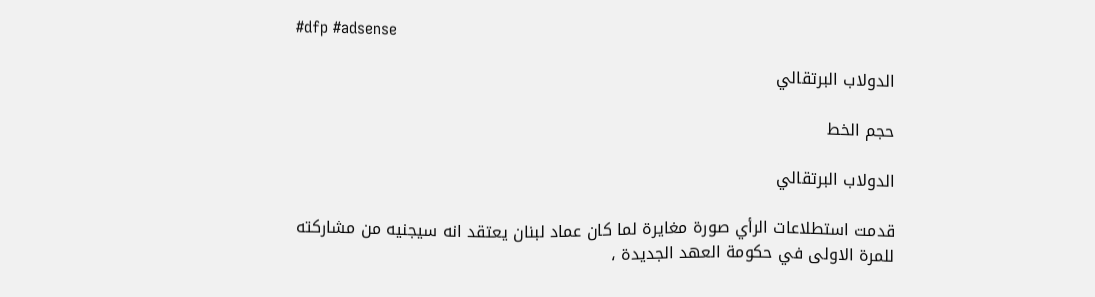#dfp #adsense

الدولاب البرتقالي

حجم الخط

الدولاب البرتقالي

قدمت استطلاعات الرأي صورة مغايرة لما كان عماد لبنان يعتقد انه سيجنيه من مشاركته للمرة الاولى في حكومة العهد الجديدة ،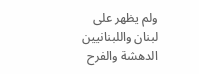ولم يظهر على لبنان واللبنانيين الدهشة والفرح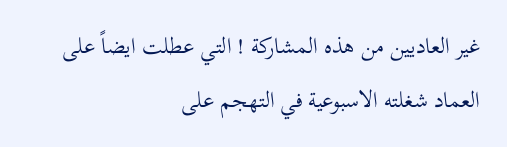غير العاديين من هذه المشاركة ! التي عطلت ايضاً على العماد شغلته الاسبوعية في التهجم على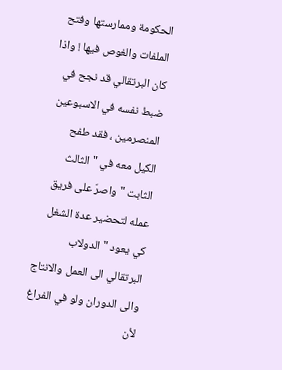الحكومة وممارستها وفتح الملفات والغوص فيها ! واذا كان البرتقالي قد نجح في ضبط نفسه في الاسبوعين المنصرمين ، فقد طفح الكيل معه في " الثالث الثابت " واصرّ على فريق عمله لتحضير عدة الشغل كي يعود " الدولاب البرتقالي الى العمل والانتاج والى الدوران ولو في الفراغ لأن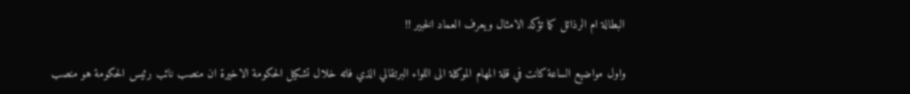البطالة ام الرذائل كما تؤكد الامثال ويعرف العماد الخبير !!

واول مواضيع الساعة كانت في قلة المهام الموكلة الى اللواء البرتقالي الذي فاته خلال تشكيل الحكومة الاخيرة ان منصب نائب رئيس الحكومة هو منصب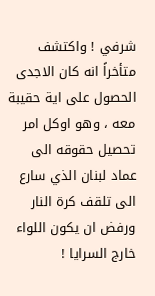شرفي ! واكتشف متأخراً انه كان الاجدى الحصول على اية حقيبة معه ، وهو اوكل امر تحصيل حقوقه الى عماد لبنان الذي سارع الى تلقف كرة النار ورفض ان يكون اللواء خارج السرايا !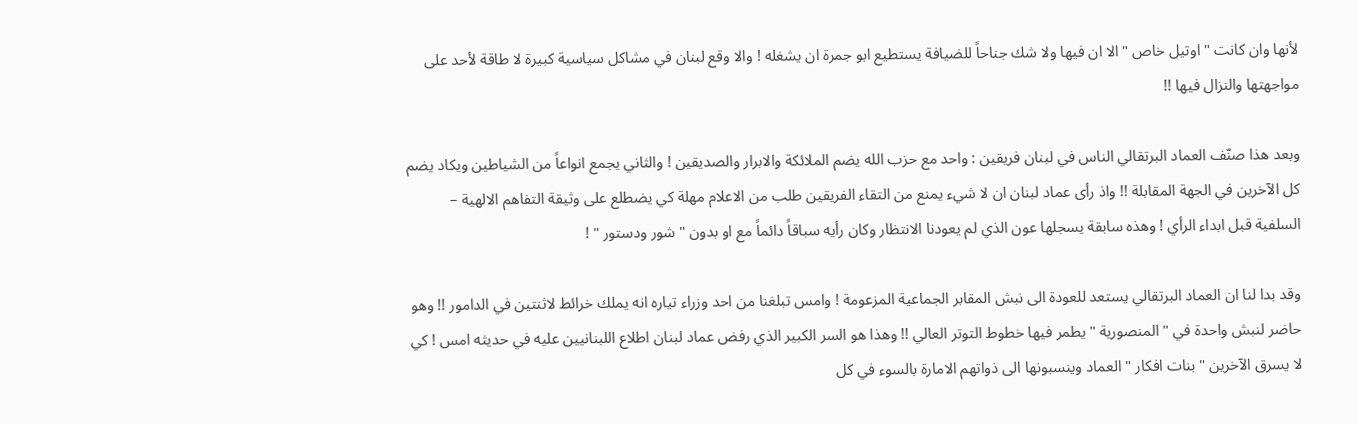لأنها وان كانت " اوتيل خاص " الا ان فيها ولا شك جناحاً للضيافة يستطيع ابو جمرة ان يشغله ! والا وقع لبنان في مشاكل سياسية كبيرة لا طاقة لأحد على مواجهتها والنزال فيها !!

وبعد هذا صنّف العماد البرتقالي الناس في لبنان فريقين : واحد مع حزب الله يضم الملائكة والابرار والصديقين ! والثاني يجمع انواعاً من الشياطين ويكاد يضم كل الآخرين في الجهة المقابلة !! واذ رأى عماد لبنان ان لا شيء يمنع من التقاء الفريقين طلب من الاعلام مهلة كي يضطلع على وثيقة التفاهم الالهية – السلفية قبل ابداء الرأي ! وهذه سابقة يسجلها عون الذي لم يعودنا الانتظار وكان رأيه سباقاً دائماً مع او بدون " شور ودستور " !

وقد بدا لنا ان العماد البرتقالي يستعد للعودة الى نبش المقابر الجماعية المزعومة ! وامس تبلغنا من احد وزراء تياره انه يملك خرائط لاثنتين في الدامور !! وهو حاضر لنبش واحدة في " المنصورية " يطمر فيها خطوط التوتر العالي !! وهذا هو السر الكبير الذي رفض عماد لبنان اطلاع اللبنانيين عليه في حديثه امس ! كي لا يسرق الآخرين " بنات افكار " العماد وينسبونها الى ذواتهم الامارة بالسوء في كل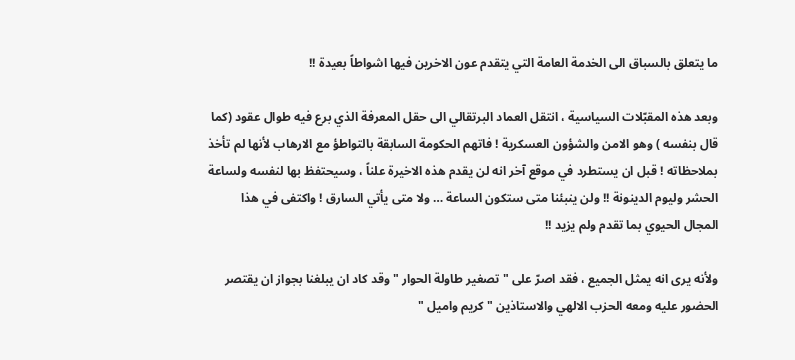ما يتعلق بالسباق الى الخدمة العامة التي يتقدم عون الاخرين فيها اشواطاً بعيدة !!

وبعد هذه المقبّلات السياسية ، انتقل العماد البرتقالي الى حقل المعرفة الذي برع فيه طوال عقود (كما قال بنفسه ) وهو الامن والشؤون العسكرية ! فاتهم الحكومة السابقة بالتواطؤ مع الارهاب لأنها لم تأخذ بملاحظاته ! قبل ان يستطرد في موقع آخر انه لن يقدم هذه الاخيرة علناً ، وسيحتفظ بها لنفسه ولساعة الحشر وليوم الدينونة !! ولن ينبئنا متى ستكون الساعة … ولا متى يأتي السارق ! واكتفى في هذا المجال الحيوي بما تقدم ولم يزيد !!

ولأنه يرى انه يمثل الجميع ، فقد اصرّ على " تصغير طاولة الحوار " وقد كاد ان يبلغنا بجواز ان يقتصر الحضور عليه ومعه الحزب الالهي والاستاذين " كريم واميل "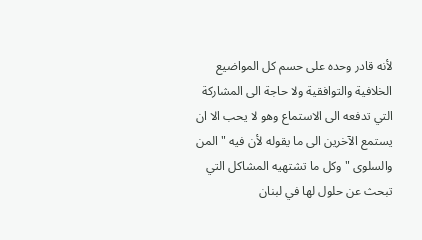لأنه قادر وحده على حسم كل المواضيع الخلافية والتوافقية ولا حاجة الى المشاركة التي تدفعه الى الاستماع وهو لا يحب الا ان يستمع الآخرين الى ما يقوله لأن فيه " المن والسلوى " وكل ما تشتهيه المشاكل التي تبحث عن حلول لها في لبنان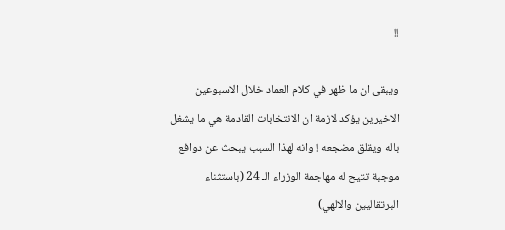!!

ويبقى ان ما ظهر في كلام العماد خلال الاسبوعين الاخيرين يؤكد لازمة ان الانتخابات القادمة هي ما يشغل باله ويقلق مضجعه ! وانه لهذا السبب يبحث عن دوافع موجبة تتيح له مهاجمة الوزراء الـ 24 (باستثناء البرتقاليين والالهي)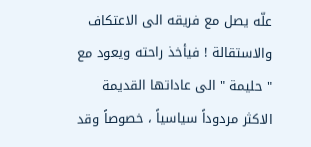علّه يصل مع فريقه الى الاعتكاف والاستقالة ! فيأخذ راحته ويعود مع " حليمة " الى عاداتها القديمة الاكثر مردوداً سياسياً ، خصوصاً وقد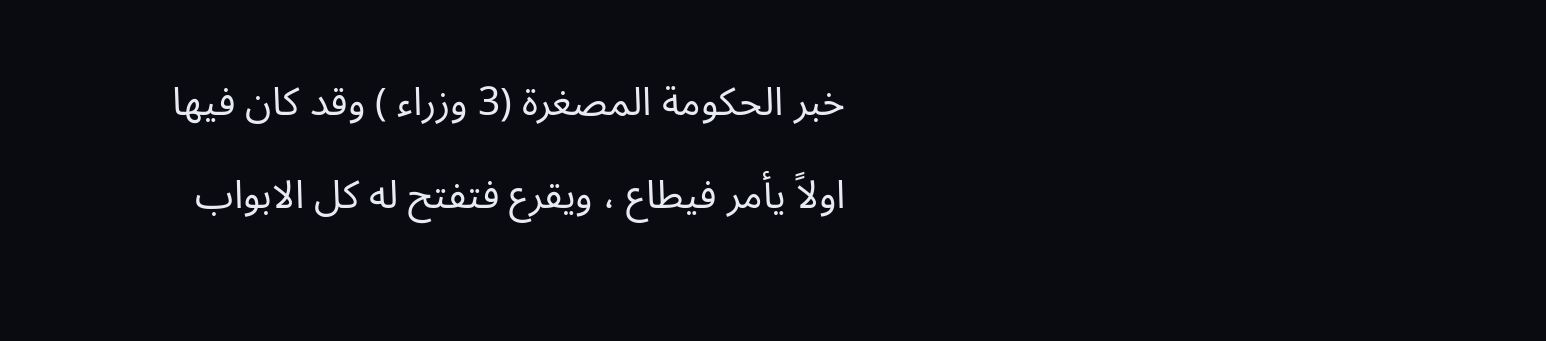خبر الحكومة المصغرة (3 وزراء ) وقد كان فيها اولاً يأمر فيطاع ، ويقرع فتفتح له كل الابواب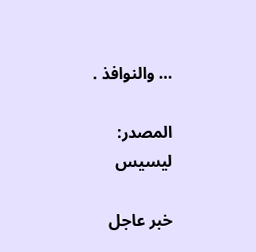… والنوافذ .

المصدر:
ليسيس

خبر عاجل